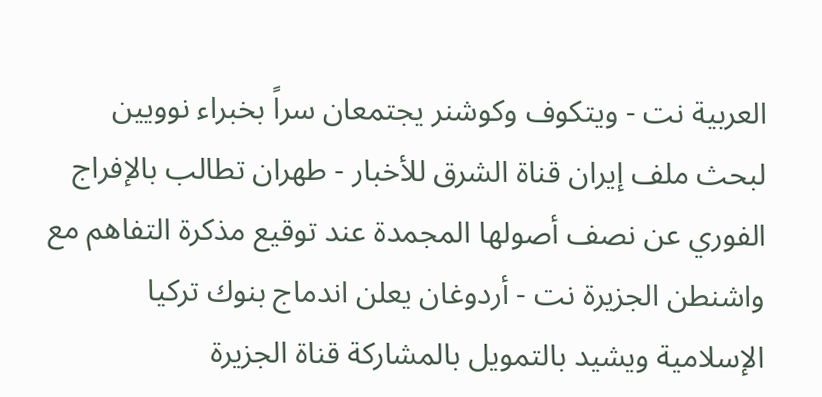العربية نت - ويتكوف وكوشنر يجتمعان سراً بخبراء نوويين لبحث ملف إيران قناة الشرق للأخبار - طهران تطالب بالإفراج الفوري عن نصف أصولها المجمدة عند توقيع مذكرة التفاهم مع واشنطن الجزيرة نت - أردوغان يعلن اندماج بنوك تركيا الإسلامية ويشيد بالتمويل بالمشاركة قناة الجزيرة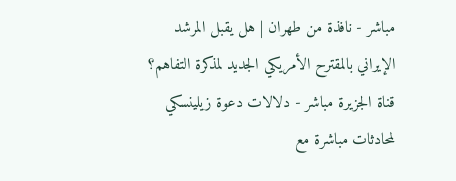مباشر - نافذة من طهران | هل يقبل المرشد الإيراني بالمقترح الأمريكي الجديد لمذكرة التفاهم؟ قناة الجزيرة مباشر - دلالات دعوة زيلينسكي لمحادثات مباشرة مع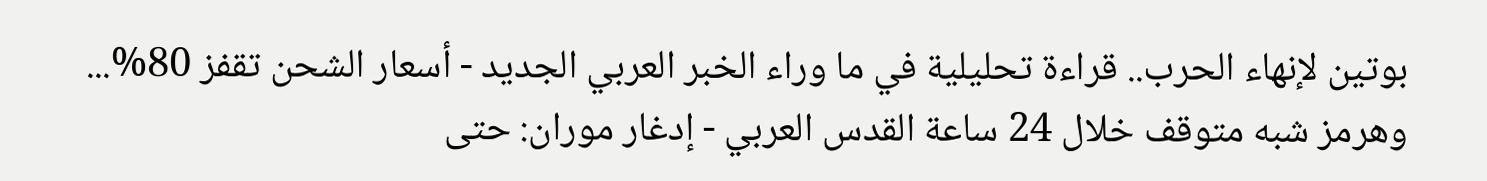بوتين لإنهاء الحرب.. قراءة تحليلية في ما وراء الخبر العربي الجديد - أسعار الشحن تقفز 80%... وهرمز شبه متوقف خلال 24 ساعة القدس العربي - إدغار موران: حتى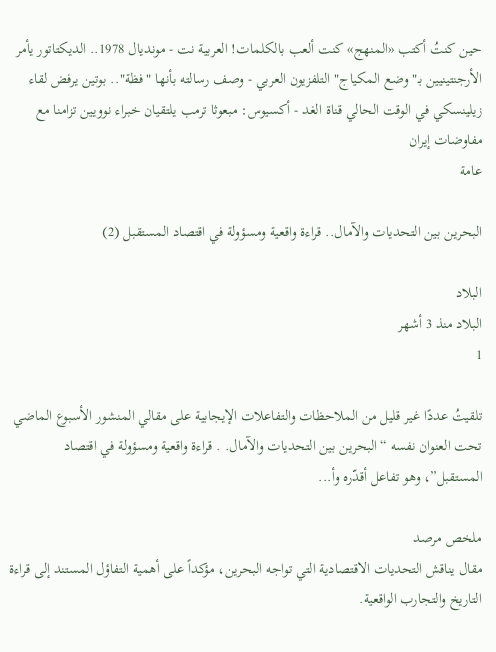حين كنتُ أكتب «المنهج» كنت ألعب بالكلمات! العربية نت - مونديال 1978.. الديكتاتور يأمر الأرجنتينيين بـ"وضع المكياج" التلفزيون العربي - وصف رسالته بأنها "فظة".. بوتين يرفض لقاء زيلينسكي في الوقت الحالي قناة الغد - أكسيوس: مبعوثا ترمب يلتقيان خبراء نوويين تزامنا مع مفاوضات إيران
عامة

البحرين بين التحديات والآمال.. قراءة واقعية ومسؤولة في اقتصاد المستقبل (2)

البلاد
البلاد منذ 3 أشهر
1

تلقيتُ عددًا غير قليل من الملاحظات والتفاعلات الإيجابية على مقالي المنشور الأسبوع الماضي تحت العنوان نفسه “البحرين بين التحديات والآمال. . قراءة واقعية ومسؤولة في اقتصاد المستقبل”، وهو تفاعل أقدّره وأ...

ملخص مرصد
مقال يناقش التحديات الاقتصادية التي تواجه البحرين، مؤكداً على أهمية التفاؤل المستند إلى قراءة التاريخ والتجارب الواقعية.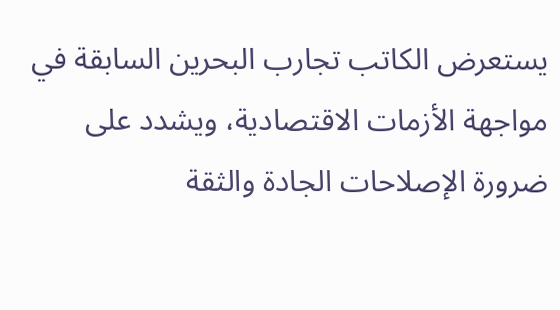يستعرض الكاتب تجارب البحرين السابقة في مواجهة الأزمات الاقتصادية، ويشدد على ضرورة الإصلاحات الجادة والثقة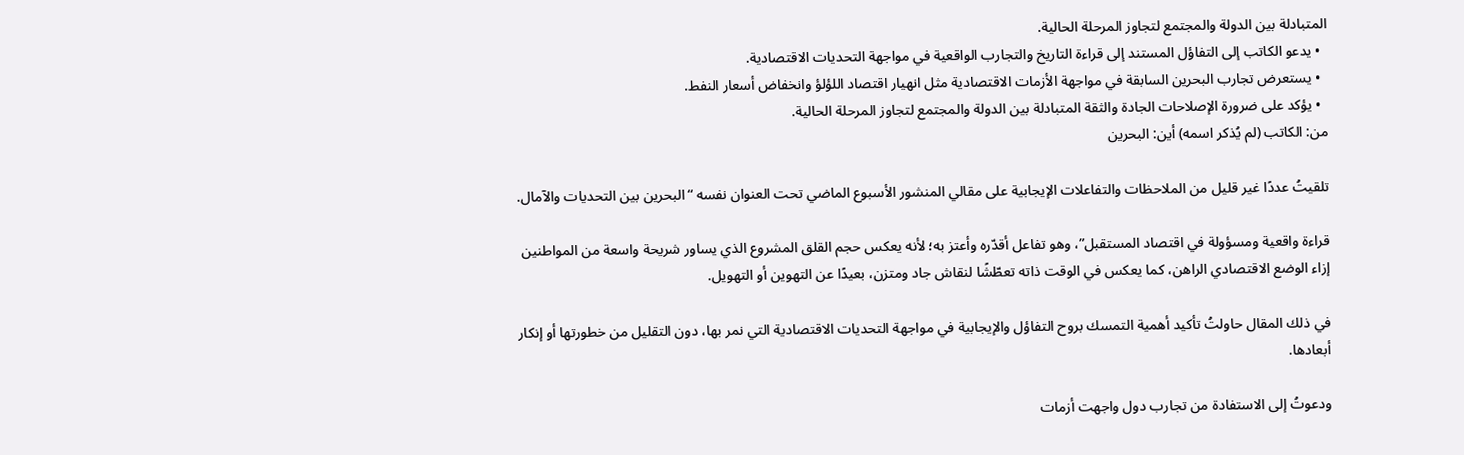المتبادلة بين الدولة والمجتمع لتجاوز المرحلة الحالية.
  • يدعو الكاتب إلى التفاؤل المستند إلى قراءة التاريخ والتجارب الواقعية في مواجهة التحديات الاقتصادية.
  • يستعرض تجارب البحرين السابقة في مواجهة الأزمات الاقتصادية مثل انهيار اقتصاد اللؤلؤ وانخفاض أسعار النفط.
  • يؤكد على ضرورة الإصلاحات الجادة والثقة المتبادلة بين الدولة والمجتمع لتجاوز المرحلة الحالية.
من: الكاتب (لم يُذكر اسمه) أين: البحرين

تلقيتُ عددًا غير قليل من الملاحظات والتفاعلات الإيجابية على مقالي المنشور الأسبوع الماضي تحت العنوان نفسه “البحرين بين التحديات والآمال.

قراءة واقعية ومسؤولة في اقتصاد المستقبل”، وهو تفاعل أقدّره وأعتز به؛ لأنه يعكس حجم القلق المشروع الذي يساور شريحة واسعة من المواطنين إزاء الوضع الاقتصادي الراهن، كما يعكس في الوقت ذاته تعطّشًا لنقاش جاد ومتزن، بعيدًا عن التهوين أو التهويل.

في ذلك المقال حاولتُ تأكيد أهمية التمسك بروح التفاؤل والإيجابية في مواجهة التحديات الاقتصادية التي نمر بها، دون التقليل من خطورتها أو إنكار أبعادها.

ودعوتُ إلى الاستفادة من تجارب دول واجهت أزمات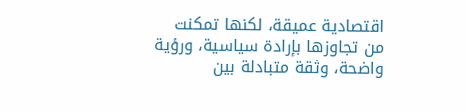اقتصادية عميقة، لكنها تمكنت من تجاوزها بإرادة سياسية، ورؤية واضحة، وثقة متبادلة بين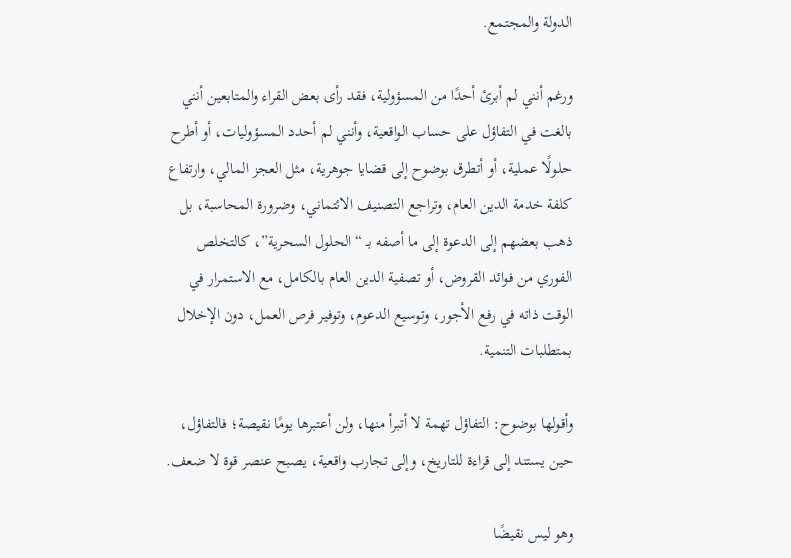الدولة والمجتمع.

ورغم أنني لم أبرئ أحدًا من المسؤولية، فقد رأى بعض القراء والمتابعين أنني بالغت في التفاؤل على حساب الواقعية، وأنني لم أحدد المسؤوليات، أو أطرح حلولًا عملية، أو أتطرق بوضوح إلى قضايا جوهرية، مثل العجز المالي، وارتفاع كلفة خدمة الدين العام، وتراجع التصنيف الائتماني، وضرورة المحاسبة، بل ذهب بعضهم إلى الدعوة إلى ما أصفه بـ “الحلول السحرية”، كالتخلص الفوري من فوائد القروض، أو تصفية الدين العام بالكامل، مع الاستمرار في الوقت ذاته في رفع الأجور، وتوسيع الدعوم، وتوفير فرص العمل، دون الإخلال بمتطلبات التنمية.

وأقولها بوضوح: التفاؤل تهمة لا أتبرأ منها، ولن أعتبرها يومًا نقيصة؛ فالتفاؤل، حين يستند إلى قراءة للتاريخ، وإلى تجارب واقعية، يصبح عنصر قوة لا ضعف.

وهو ليس نقيضًا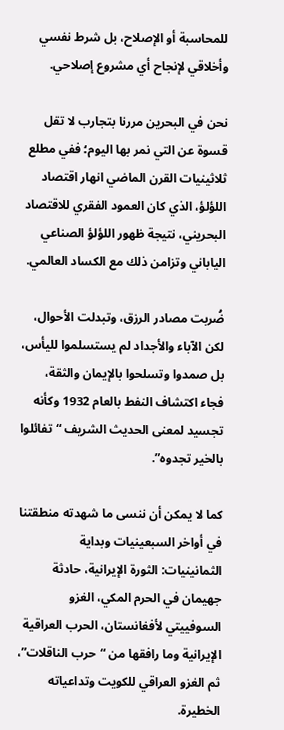للمحاسبة أو الإصلاح، بل شرط نفسي وأخلاقي لإنجاح أي مشروع إصلاحي.

نحن في البحرين مررنا بتجارب لا تقل قسوة عن التي نمر بها اليوم؛ ففي مطلع ثلاثينيات القرن الماضي انهار اقتصاد اللؤلؤ، الذي كان العمود الفقري للاقتصاد البحريني، نتيجة ظهور اللؤلؤ الصناعي الياباني وتزامن ذلك مع الكساد العالمي.

ضُربت مصادر الرزق، وتبدلت الأحوال، لكن الآباء والأجداد لم يستسلموا لليأس، بل صمدوا وتسلحوا بالإيمان والثقة، فجاء اكتشاف النفط بالعام 1932 وكأنه تجسيد لمعنى الحديث الشريف “تفائلوا بالخير تجدوه”.

كما لا يمكن أن ننسى ما شهدته منطقتنا في أواخر السبعينيات وبداية الثمانينيات: الثورة الإيرانية، حادثة جهيمان في الحرم المكي، الغزو السوفييتي لأفغانستان، الحرب العراقية الإيرانية وما رافقها من “حرب الناقلات”، ثم الغزو العراقي للكويت وتداعياته الخطيرة.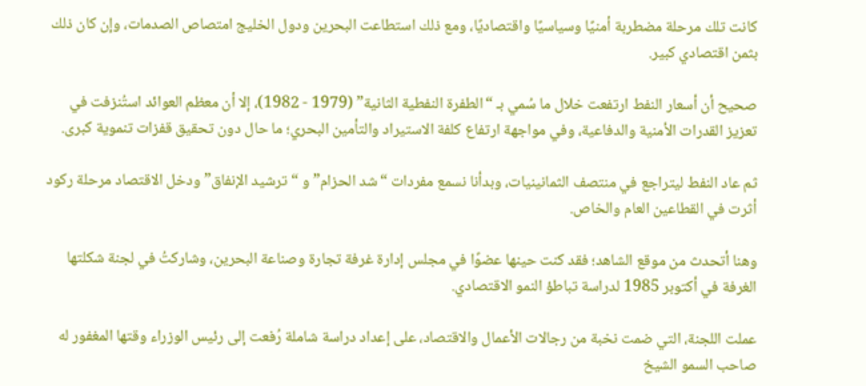كانت تلك مرحلة مضطربة أمنيًا وسياسيًا واقتصاديًا، ومع ذلك استطاعت البحرين ودول الخليج امتصاص الصدمات، وإن كان ذلك بثمن اقتصادي كبير.

صحيح أن أسعار النفط ارتفعت خلال ما سُمي بـ “الطفرة النفطية الثانية” (1979 - 1982)، إلا أن معظم العوائد استُنزفت في تعزيز القدرات الأمنية والدفاعية، وفي مواجهة ارتفاع كلفة الاستيراد والتأمين البحري؛ ما حال دون تحقيق قفزات تنموية كبرى.

ثم عاد النفط ليتراجع في منتصف الثمانينيات، وبدأنا نسمع مفردات “شد الحزام” و “ترشيد الإنفاق” ودخل الاقتصاد مرحلة ركود أثرت في القطاعين العام والخاص.

وهنا أتحدث من موقع الشاهد؛ فقد كنت حينها عضوًا في مجلس إدارة غرفة تجارة وصناعة البحرين، وشاركتُ في لجنة شكلتها الغرفة في أكتوبر 1985 لدراسة تباطؤ النمو الاقتصادي.

عملت اللجنة، التي ضمت نخبة من رجالات الأعمال والاقتصاد، على إعداد دراسة شاملة رُفعت إلى رئيس الوزراء وقتها المغفور له صاحب السمو الشيخ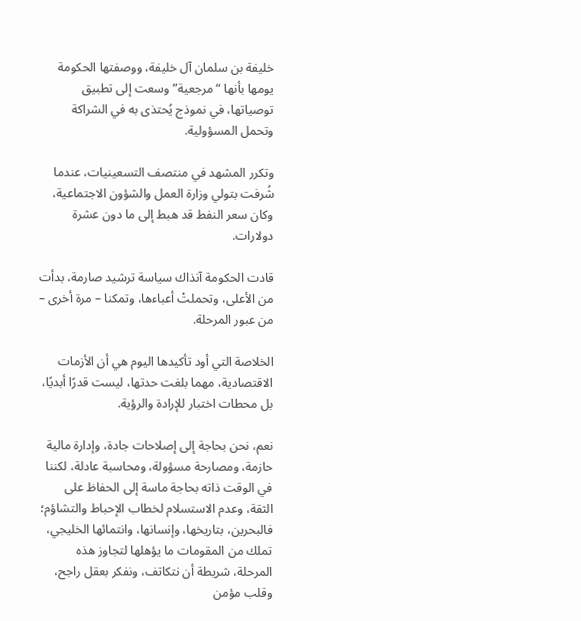خليفة بن سلمان آل خليفة، ووصفتها الحكومة يومها بأنها “مرجعية” وسعت إلى تطبيق توصياتها، في نموذج يُحتذى به في الشراكة وتحمل المسؤولية.

وتكرر المشهد في منتصف التسعينيات، عندما شُرفت بتولي وزارة العمل والشؤون الاجتماعية، وكان سعر النفط قد هبط إلى ما دون عشرة دولارات.

قادت الحكومة آنذاك سياسة ترشيد صارمة، بدأت من الأعلى، وتحملتْ أعباءها، وتمكنا – مرة أخرى – من عبور المرحلة.

الخلاصة التي أود تأكيدها اليوم هي أن الأزمات الاقتصادية، مهما بلغت حدتها، ليست قدرًا أبديًا، بل محطات اختبار للإرادة والرؤية.

نعم، نحن بحاجة إلى إصلاحات جادة، وإدارة مالية حازمة، ومصارحة مسؤولة، ومحاسبة عادلة، لكننا في الوقت ذاته بحاجة ماسة إلى الحفاظ على الثقة، وعدم الاستسلام لخطاب الإحباط والتشاؤم؛ فالبحرين، بتاريخها، وإنسانها، وانتمائها الخليجي، تملك من المقومات ما يؤهلها لتجاوز هذه المرحلة، شريطة أن نتكاتف، ونفكر بعقل راجح، وقلب مؤمن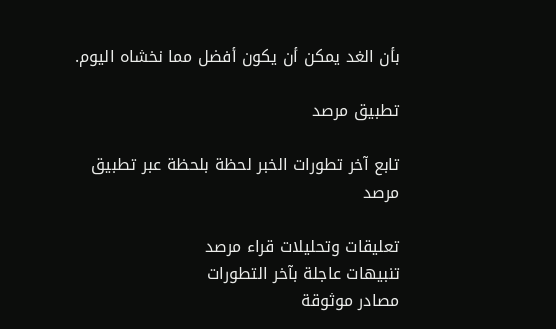بأن الغد يمكن أن يكون أفضل مما نخشاه اليوم.

تطبيق مرصد

تابع آخر تطورات الخبر لحظة بلحظة عبر تطبيق مرصد

تعليقات وتحليلات قراء مرصد
تنبيهات عاجلة بآخر التطورات
مصادر موثوقة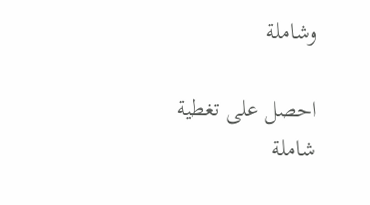وشاملة

احصل على تغطية شاملة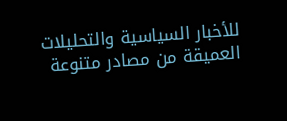للأخبار السياسية والتحليلات العميقة من مصادر متنوعة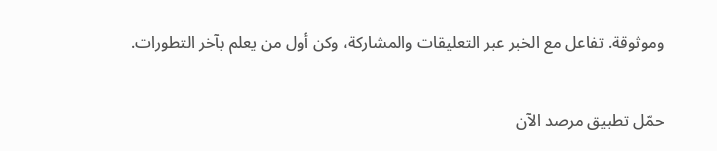وموثوقة. تفاعل مع الخبر عبر التعليقات والمشاركة، وكن أول من يعلم بآخر التطورات.

حمّل تطبيق مرصد الآن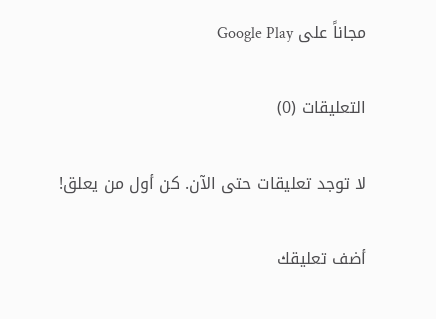مجاناً على Google Play

التعليقات (0)

لا توجد تعليقات حتى الآن. كن أول من يعلق!

أضف تعليقك